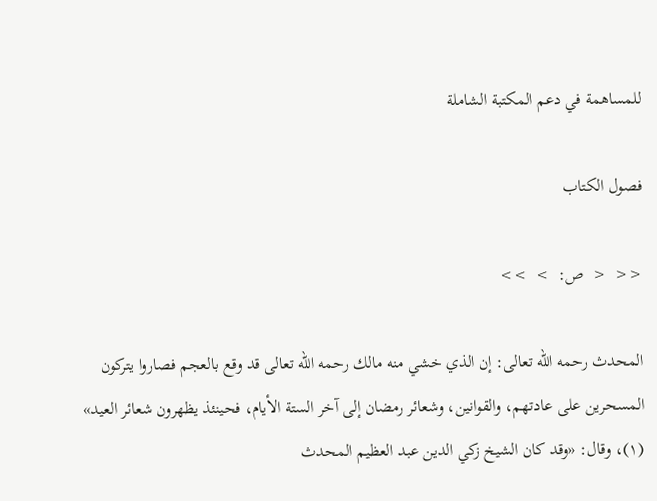للمساهمة في دعم المكتبة الشاملة

فصول الكتاب

<<  <  ص:  >  >>

المحدث رحمه الله تعالى: إن الذي خشي منه مالك رحمه الله تعالى قد وقع بالعجم فصاروا يتركون المسحرين على عادتهم، والقوانين، وشعائر رمضان إلى آخر الستة الأيام، فحينئذ يظهرون شعائر العيد» (١)، وقال: «وقد كان الشيخ زكي الدين عبد العظيم المحدث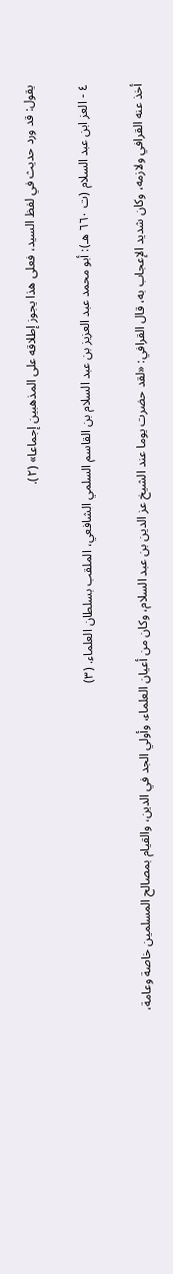يقول: قد ورد حديث في لفظ السيد، فعلى هذا يجوز إطلاقه على المذهبين إجماعا» (٢).

٤ - العز ابن عبد السلام (ت ٦٦٠ هـ): أبو محمد عبد العزيز بن عبد السلام بن القاسم السلمي الشافعي، الملقب بسلطان العلماء. (٣)

أخذ عنه القرافي ولازمه، وكان شديد الإعجاب به، قال القرافي: «لقد حضرت يوما عند الشيخ عز الدين بن عبد السلام، وكان من أعيان العلماء، وأولي الجد في الدين، والقيام بمصالح المسلمين خاصة وعامة،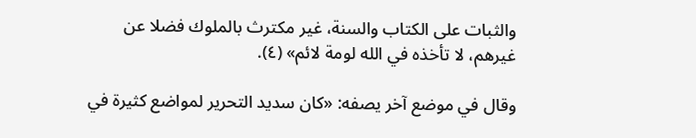والثبات على الكتاب والسنة، غير مكترث بالملوك فضلا عن غيرهم، لا تأخذه في الله لومة لائم» (٤).

وقال في موضع آخر يصفه: «كان سديد التحرير لمواضع كثيرة في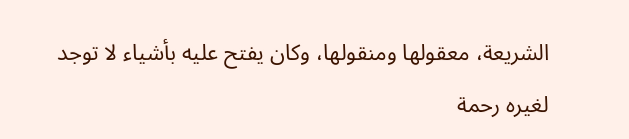الشريعة، معقولها ومنقولها، وكان يفتح عليه بأشياء لا توجد لغيره رحمة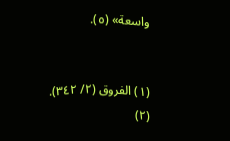واسعة» (٥).


(١) الفروق (٢/ ٣٤٢).
(٢)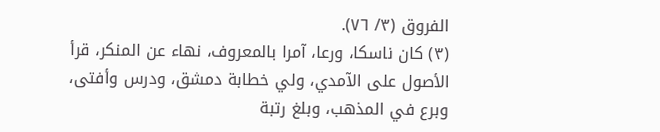الفروق (٣/ ٧٦).
(٣) كان ناسكا، ورعا، آمرا بالمعروف، نهاء عن المنكر، قرأ الأصول على الآمدي، ولي خطابة دمشق، ودرس وأفتى، وبرع في المذهب، وبلغ رتبة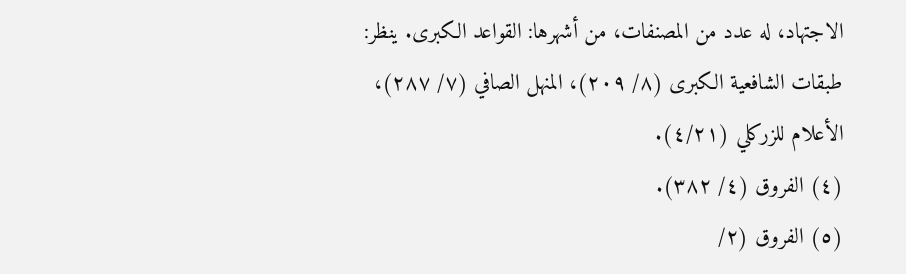الاجتهاد، له عدد من المصنفات، من أشهرها: القواعد الكبرى. ينظر: طبقات الشافعية الكبرى (٨/ ٢٠٩)، المنهل الصافي (٧/ ٢٨٧)، الأعلام للزركلي (٤/٢١).
(٤) الفروق (٤/ ٣٨٢).
(٥) الفروق (٢/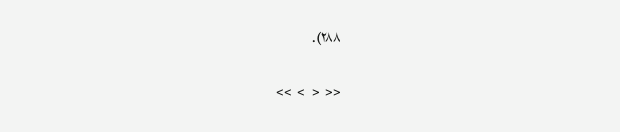٢٨٨).

<<  <   >  >>